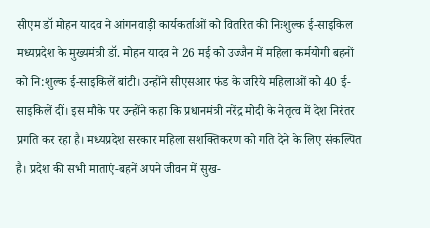सीएम डॉ मोहन यादव ने आंगनवाड़ी कार्यकर्ताओं को वितरित की निःशुल्क ई-साइकिल
मध्यप्रदेश के मुख्यमंत्री डॉ. मोहन यादव ने 26 मई को उज्जैन में महिला कर्मयोगी बहनों को नि:शुल्क ई-साइकिलें बांटी। उन्होंने सीएसआर फंड के जरिये महिलाओं को 40 ई-साइकिलें दीं। इस मौके पर उन्होंने कहा कि प्रधानमंत्री नरेंद्र मोदी के नेतृत्व में देश निरंतर प्रगति कर रहा है। मध्यप्रदेश सरकार महिला सशक्तिकरण को गति देने के लिए संकल्पित है। प्रदेश की सभी माताएं-बहनें अपने जीवन में सुख-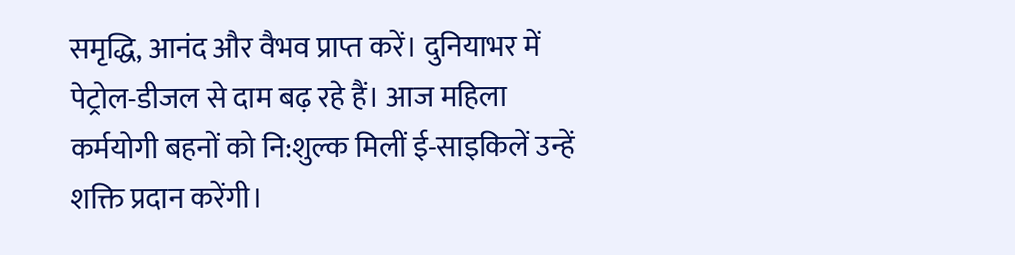समृद्धि, आनंद और वैभव प्राप्त करें। दुनियाभर में पेट्रोल-डीजल से दाम बढ़ रहे हैं। आज महिला कर्मयोगी बहनों को नि:शुल्क मिलीं ई-साइकिलें उन्हें शक्ति प्रदान करेंगी।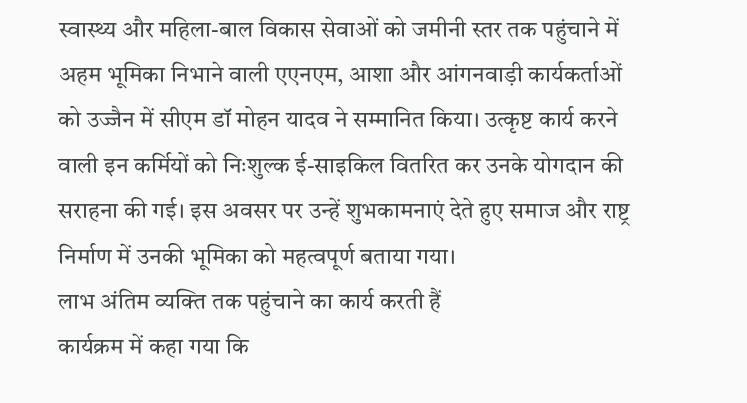स्वास्थ्य और महिला-बाल विकास सेवाओं को जमीनी स्तर तक पहुंचाने में अहम भूमिका निभाने वाली एएनएम, आशा और आंगनवाड़ी कार्यकर्ताओं को उज्जैन में सीएम डॉ मोहन यादव ने सम्मानित किया। उत्कृष्ट कार्य करने वाली इन कर्मियों को निःशुल्क ई-साइकिल वितरित कर उनके योगदान की सराहना की गई। इस अवसर पर उन्हें शुभकामनाएं देते हुए समाज और राष्ट्र निर्माण में उनकी भूमिका को महत्वपूर्ण बताया गया।
लाभ अंतिम व्यक्ति तक पहुंचाने का कार्य करती हैं
कार्यक्रम में कहा गया कि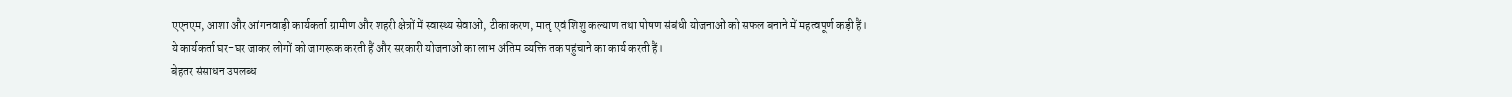एएनएम, आशा और आंगनवाड़ी कार्यकर्ता ग्रामीण और शहरी क्षेत्रों में स्वास्थ्य सेवाओं, टीकाकरण, मातृ एवं शिशु कल्याण तथा पोषण संबंधी योजनाओं को सफल बनाने में महत्वपूर्ण कड़ी हैं। ये कार्यकर्ता घर-घर जाकर लोगों को जागरूक करती हैं और सरकारी योजनाओं का लाभ अंतिम व्यक्ति तक पहुंचाने का कार्य करती हैं।
बेहतर संसाधन उपलब्ध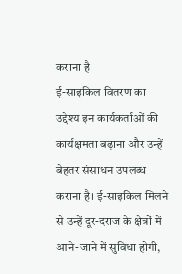कराना है
ई-साइकिल वितरण का उद्देश्य इन कार्यकर्ताओं की कार्यक्षमता बढ़ाना और उन्हें बेहतर संसाधन उपलब्ध कराना है। ई-साइकिल मिलने से उन्हें दूर-दराज के क्षेत्रों में आने-जाने में सुविधा होगी,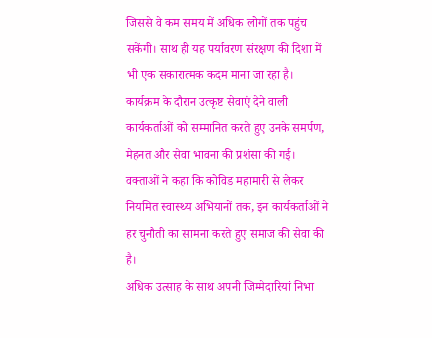जिससे वे कम समय में अधिक लोगों तक पहुंच सकेंगी। साथ ही यह पर्यावरण संरक्षण की दिशा में भी एक सकारात्मक कदम माना जा रहा है।
कार्यक्रम के दौरान उत्कृष्ट सेवाएं देने वाली कार्यकर्ताओं को सम्मानित करते हुए उनके समर्पण, मेहनत और सेवा भावना की प्रशंसा की गई। वक्ताओं ने कहा कि कोविड महामारी से लेकर नियमित स्वास्थ्य अभियानों तक, इन कार्यकर्ताओं ने हर चुनौती का सामना करते हुए समाज की सेवा की है।
अधिक उत्साह के साथ अपनी जिम्मेदारियां निभा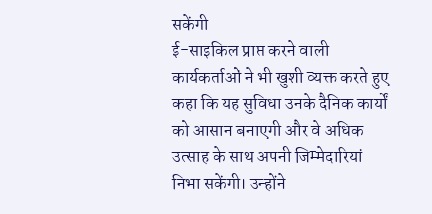सकेंगी
ई-साइकिल प्राप्त करने वाली कार्यकर्ताओं ने भी खुशी व्यक्त करते हुए कहा कि यह सुविधा उनके दैनिक कार्यों को आसान बनाएगी और वे अधिक उत्साह के साथ अपनी जिम्मेदारियां निभा सकेंगी। उन्होंने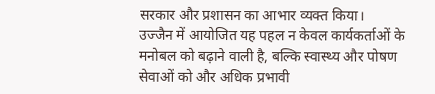सरकार और प्रशासन का आभार व्यक्त किया।
उज्जैन में आयोजित यह पहल न केवल कार्यकर्ताओं के मनोबल को बढ़ाने वाली है, बल्कि स्वास्थ्य और पोषण सेवाओं को और अधिक प्रभावी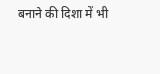बनाने की दिशा में भी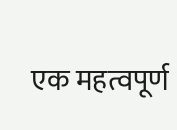एक महत्वपूर्ण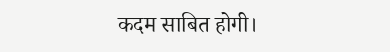कदम साबित होगी।